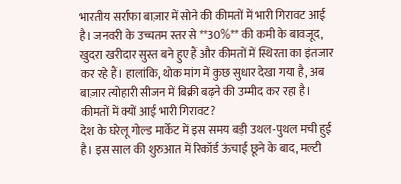भारतीय सर्राफा बाज़ार में सोने की कीमतों में भारी गिरावट आई है। जनवरी के उच्चतम स्तर से **30%** की कमी के बावजूद, खुदरा खरीदार सुस्त बने हुए हैं और कीमतों में स्थिरता का इंतजार कर रहे हैं। हालांकि, थोक मांग में कुछ सुधार देखा गया है, अब बाज़ार त्योहारी सीजन में बिक्री बढ़ने की उम्मीद कर रहा है।
कीमतों में क्यों आई भारी गिरावट?
देश के घरेलू गोल्ड मार्केट में इस समय बड़ी उथल-पुथल मची हुई है। इस साल की शुरुआत में रिकॉर्ड ऊंचाई छूने के बाद, मल्टी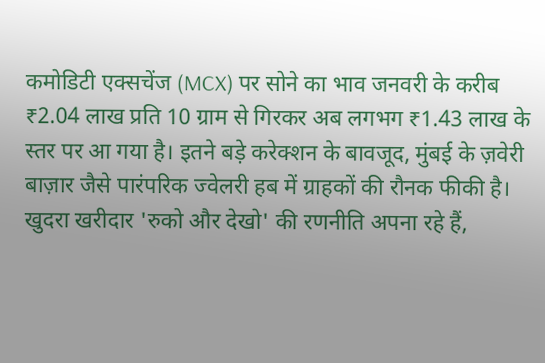कमोडिटी एक्सचेंज (MCX) पर सोने का भाव जनवरी के करीब ₹2.04 लाख प्रति 10 ग्राम से गिरकर अब लगभग ₹1.43 लाख के स्तर पर आ गया है। इतने बड़े करेक्शन के बावजूद, मुंबई के ज़वेरी बाज़ार जैसे पारंपरिक ज्वेलरी हब में ग्राहकों की रौनक फीकी है। खुदरा खरीदार 'रुको और देखो' की रणनीति अपना रहे हैं,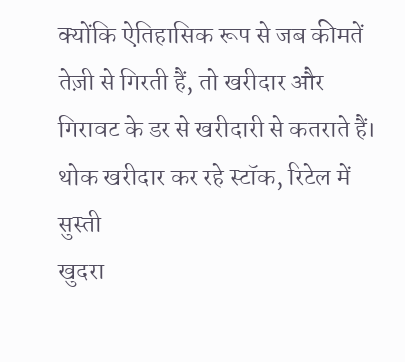क्योंकि ऐतिहासिक रूप से जब कीमतें तेज़ी से गिरती हैं, तो खरीदार और गिरावट के डर से खरीदारी से कतराते हैं।
थोक खरीदार कर रहे स्टॉक, रिटेल में सुस्ती
खुदरा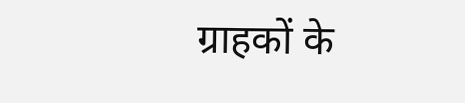ग्राहकों के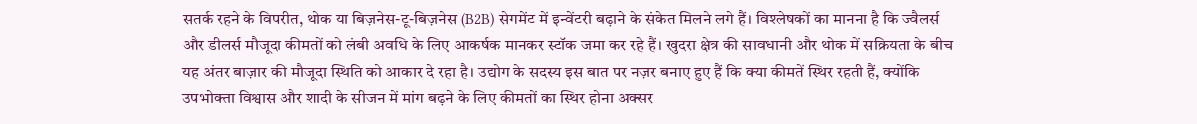सतर्क रहने के विपरीत, थोक या बिज़नेस-टू-बिज़नेस (B2B) सेगमेंट में इन्वेंटरी बढ़ाने के संकेत मिलने लगे हैं। विश्लेषकों का मानना है कि ज्वैलर्स और डीलर्स मौजूदा कीमतों को लंबी अवधि के लिए आकर्षक मानकर स्टॉक जमा कर रहे हैं। खुदरा क्षेत्र की सावधानी और थोक में सक्रियता के बीच यह अंतर बाज़ार की मौजूदा स्थिति को आकार दे रहा है। उद्योग के सदस्य इस बात पर नज़र बनाए हुए हैं कि क्या कीमतें स्थिर रहती हैं, क्योंकि उपभोक्ता विश्वास और शादी के सीजन में मांग बढ़ने के लिए कीमतों का स्थिर होना अक्सर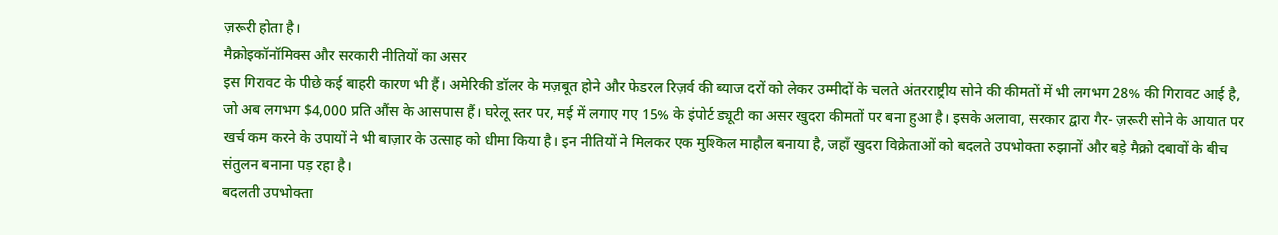ज़रूरी होता है।
मैक्रोइकॉनॉमिक्स और सरकारी नीतियों का असर
इस गिरावट के पीछे कई बाहरी कारण भी हैं। अमेरिकी डॉलर के मज़बूत होने और फेडरल रिज़र्व की ब्याज दरों को लेकर उम्मीदों के चलते अंतरराष्ट्रीय सोने की कीमतों में भी लगभग 28% की गिरावट आई है, जो अब लगभग $4,000 प्रति औंस के आसपास हैं। घरेलू स्तर पर, मई में लगाए गए 15% के इंपोर्ट ड्यूटी का असर खुदरा कीमतों पर बना हुआ है। इसके अलावा, सरकार द्वारा गैर- ज़रूरी सोने के आयात पर खर्च कम करने के उपायों ने भी बाज़ार के उत्साह को धीमा किया है। इन नीतियों ने मिलकर एक मुश्किल माहौल बनाया है, जहाँ खुदरा विक्रेताओं को बदलते उपभोक्ता रुझानों और बड़े मैक्रो दबावों के बीच संतुलन बनाना पड़ रहा है।
बदलती उपभोक्ता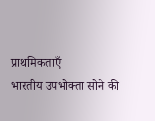प्राथमिकताएँ
भारतीय उपभोक्ता सोने की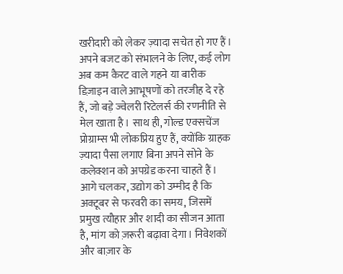खरीदारी को लेकर ज़्यादा सचेत हो गए हैं। अपने बजट को संभालने के लिए, कई लोग अब कम कैरट वाले गहने या बारीक डिज़ाइन वाले आभूषणों को तरजीह दे रहे हैं, जो बड़े ज्वेलरी रिटेलर्स की रणनीति से मेल खाता है। साथ ही, गोल्ड एक्सचेंज प्रोग्राम्स भी लोकप्रिय हुए हैं, क्योंकि ग्राहक ज़्यादा पैसा लगाए बिना अपने सोने के कलेक्शन को अपग्रेड करना चाहते हैं। आगे चलकर, उद्योग को उम्मीद है कि अक्टूबर से फरवरी का समय, जिसमें प्रमुख त्यौहार और शादी का सीजन आता है, मांग को ज़रूरी बढ़ावा देगा। निवेशकों और बाज़ार के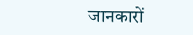जानकारों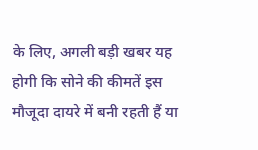के लिए, अगली बड़ी खबर यह होगी कि सोने की कीमतें इस मौजूदा दायरे में बनी रहती हैं या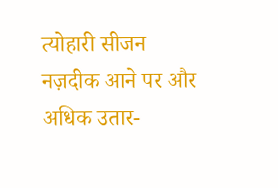त्योहारी सीजन नज़दीक आने पर और अधिक उतार-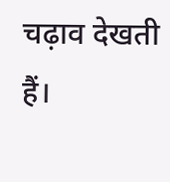चढ़ाव देखती हैं।